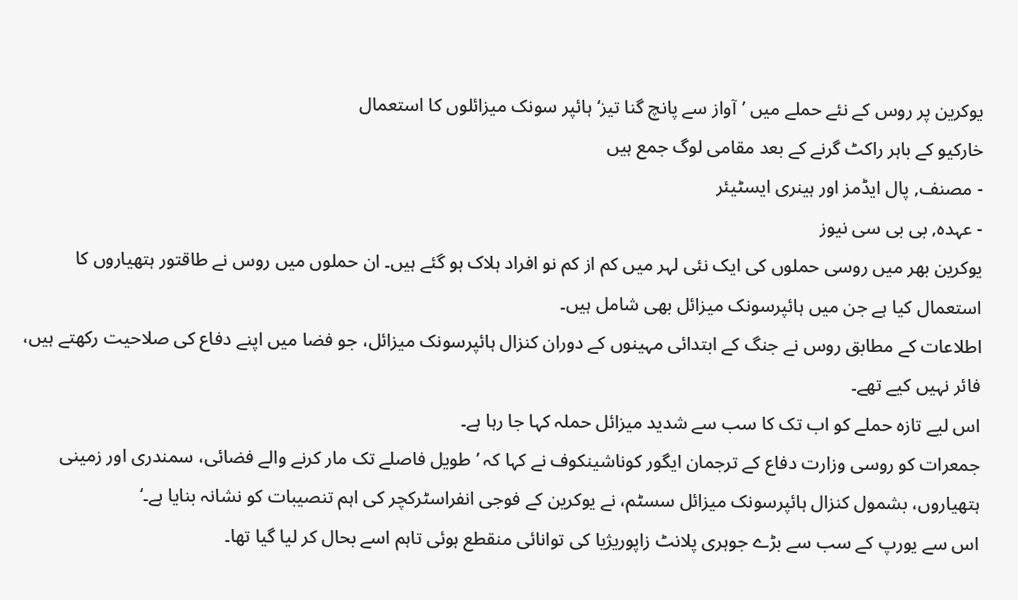یوکرین پر روس کے نئے حملے میں ’آواز سے پانچ گنا تیز‘ ہائپر سونک میزائلوں کا استعمال
خارکیو کے باہر راکٹ گرنے کے بعد مقامی لوگ جمع ہیں
- مصنف, پال ایڈمز اور ہینری ایسٹیئر
- عہدہ, بی بی سی نیوز
یوکرین بھر میں روسی حملوں کی ایک نئی لہر میں کم از کم نو افراد ہلاک ہو گئے ہیں۔ ان حملوں میں روس نے طاقتور ہتھیاروں کا استعمال کیا ہے جن میں ہائپرسونک میزائل بھی شامل ہیں۔
اطلاعات کے مطابق روس نے جنگ کے ابتدائی مہینوں کے دوران کنزال ہائپرسونک میزائل، جو فضا میں اپنے دفاع کی صلاحیت رکھتے ہیں، فائر نہیں کیے تھے۔
اس لیے تازہ حملے کو اب تک کا سب سے شدید میزائل حملہ کہا جا رہا ہے۔
جمعرات کو روسی وزارت دفاع کے ترجمان ایگور کوناشینکوف نے کہا کہ ’طویل فاصلے تک مار کرنے والے فضائی، سمندری اور زمینی ہتھیاروں، بشمول کنزال ہائپرسونک میزائل سسٹم، نے یوکرین کے فوجی انفراسٹرکچر کی اہم تنصیبات کو نشانہ بنایا ہے۔‘
اس سے یورپ کے سب سے بڑے جوہری پلانٹ زاپوریژیا کی توانائی منقطع ہوئی تاہم اسے بحال کر لیا گیا تھا۔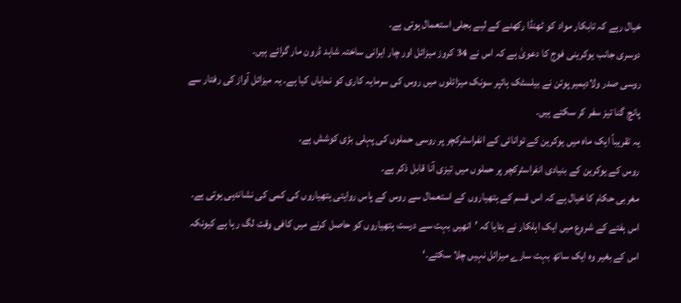خیال رہے کہ تابکار مواد کو ٹھنڈا رکھنے کے لیے بجلی استعمال ہوتی ہے۔
دوسری جانب یوکرینی فوج کا دعویٰ ہے کہ اس نے 34 کروز میزائل اور چار ایرانی ساختہ شاہد ڈرون مار گرائے ہیں۔
روسی صدر ولادیمیر پوتن نے بیلسٹک ہائپر سونک میزائلوں میں روس کی سرمایہ کاری کو نمایاں کیا ہے۔ یہ میزائل آواز کی رفتار سے پانچ گنا تیز سفر کر سکتے ہیں۔
یہ تقریباً ایک ماہ میں یوکرین کے توانائی کے انفراسٹرکچر پر روسی حملوں کی پہلی بڑی کوشش ہے۔
روس کے یوکرین کے بنیادی انفراسٹرکچر پر حملوں میں تیزی آنا قابل ذکر ہے۔
مغربی حکام کا خیال ہے کہ اس قسم کے ہتھیاروں کے استعمال سے روس کے پاس روایتی ہتھیاروں کی کمی کی نشاندہی ہوتی ہے۔
اس ہفتے کے شروع میں ایک اہلکار نے بتایا کہ ’انھیں بہت سے درست ہتھیاروں کو حاصل کرنے میں کافی وقت لگ رہا ہے کیونکہ اس کے بغیر وہ ایک ساتھ بہت سارے میزائل نہیں چلا سکتے۔‘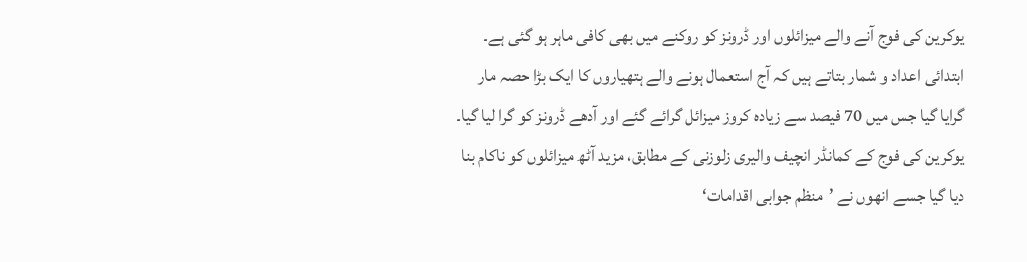یوکرین کی فوج آنے والے میزائلوں اور ڈرونز کو روکنے میں بھی کافی ماہر ہو گئی ہے۔
ابتدائی اعداد و شمار بتاتے ہیں کہ آج استعمال ہونے والے ہتھیاروں کا ایک بڑا حصہ مار گرایا گیا جس میں 70 فیصد سے زیادہ کروز میزائل گرائے گئے اور آدھے ڈرونز کو گرا لیا گیا۔
یوکرین کی فوج کے کمانڈر انچیف والیری زلوزنی کے مطابق، مزید آٹھ میزائلوں کو ناکام بنا دیا گیا جسے انھوں نے ’منظم جوابی اقدامات‘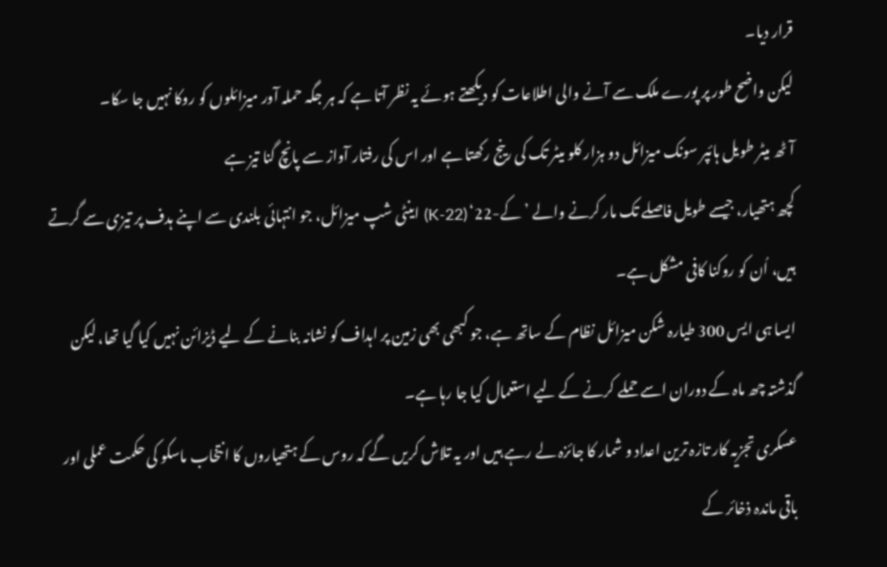قرار دیا۔
لیکن واضح طور پر پورے ملک سے آنے والی اطلاعات کو دیکھتے ہوئے یہ نظر آتا ہے کہ ہر جگہ حملہ آور میزائلوں کو روکا نہیں جا سکا۔
آٹھ میٹر طویل ہائپر سونک میزائل دو ہزار کلو میٹر تک کی رینج رکھتا ہے اور اس کی رفتار آواز سے پانچ گنا تیز ہے
کچھ ہتھیار، جیسے طویل فاصلے تک مار کرنے والے ’کے-22‘ (K-22) اینٹی شپ میزائل، جو انتہائی بلندی سے اپنے ہدف پر تیزی سے گرتے ہیں، اُن کو روکنا کافی مشکل ہے۔
ایسا ہی ایس 300 طیارہ شکن میزائل نظام کے ساتھ ہے، جو کبھی بھی زمین پر اہداف کو نشانہ بنانے کے لیے ڈیزائن نہیں کیا گیا تھا، لیکن گذشتہ چھ ماہ کے دوران اسے حملے کرنے کے لیے استعمال کیا جا رہا ہے۔
عسکری تجزیہ کار تازہ ترین اعداد و شمار کا جائزہ لے رہے ہیں اور یہ تلاش کریں گے کہ روس کے ہتھیاروں کا انتخاب ماسکو کی حکمت عملی اور باقی ماندہ ذخائر کے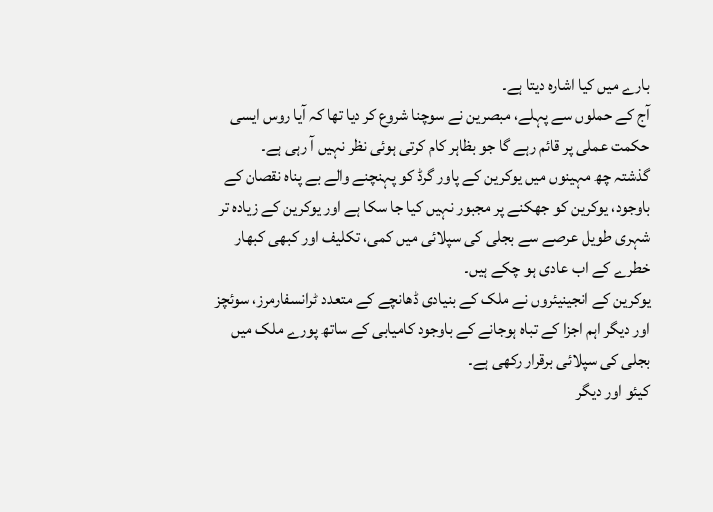بارے میں کیا اشارہ دیتا ہے۔
آج کے حملوں سے پہلے، مبصرین نے سوچنا شروع کر دیا تھا کہ آیا روس ایسی حکمت عملی پر قائم رہے گا جو بظاہر کام کرتی ہوئی نظر نہیں آ رہی ہے۔
گذشتہ چھ مہینوں میں یوکرین کے پاور گرڈ کو پہنچنے والے بے پناہ نقصان کے باوجود، یوکرین کو جھکنے پر مجبور نہیں کیا جا سکا ہے اور یوکرین کے زیادہ تر شہری طویل عرصے سے بجلی کی سپلائی میں کمی، تکلیف اور کبھی کبھار خطرے کے اب عادی ہو چکے ہیں۔
یوکرین کے انجینیئروں نے ملک کے بنیادی ڈھانچے کے متعدد ٹرانسفارمرز، سوئچز اور دیگر اہم اجزا کے تباہ ہوجانے کے باوجود کامیابی کے ساتھ پورے ملک میں بجلی کی سپلائی برقرار رکھی ہے۔
کیئو اور دیگر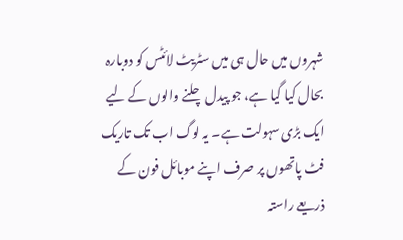شہروں میں حال ہی میں سٹریٹ لائٹس کو دوبارہ بحال کیا گیا ہے، جو پیدل چلنے والوں کے لیے ایک بڑی سہولت ہے۔ یہ لوگ اب تک تاریک فٹ پاتھوں پر صرف اپنے موبائل فون کے ذریعے راستہ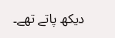دیکھ پاتے تھے۔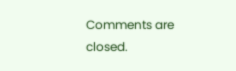Comments are closed.